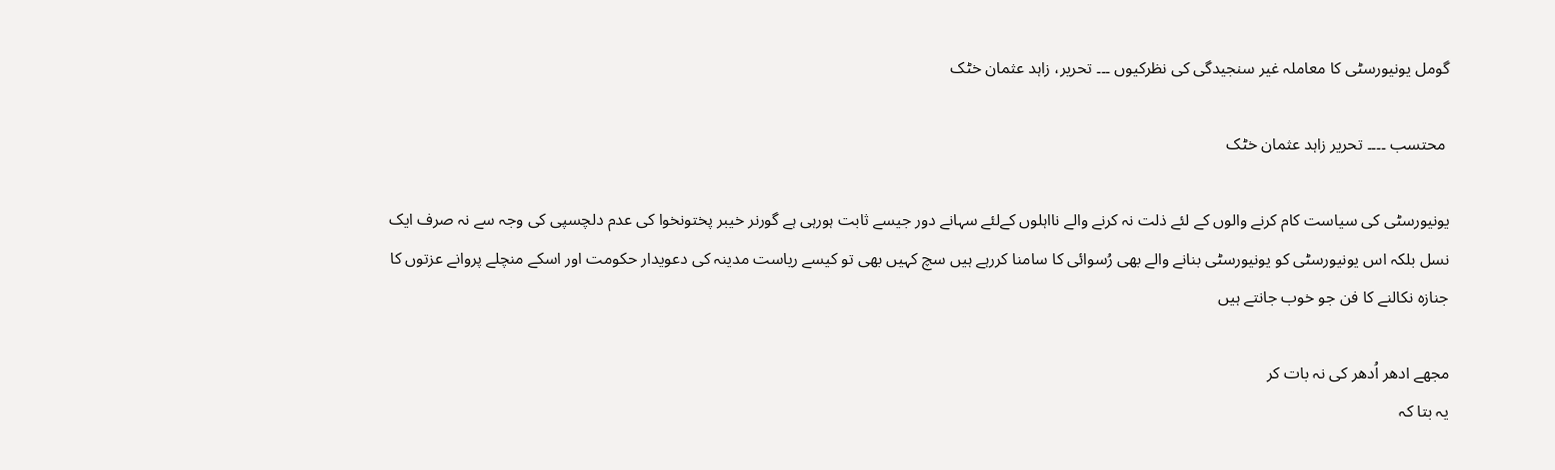گومل یونیورسٹی کا معاملہ غیر سنجیدگی کی نظرکیوں ۔۔۔ تحریر، زاہد عثمان خٹک

 محتسب ۔۔۔۔ تحریر زاہد عثمان خٹک

یونیورسٹی کی سیاست کام کرنے والوں کے لئے ذلت نہ کرنے والے نااہلوں کےلئے سہانے دور جیسے ثابت ہورہی ہے گورنر خیبر پختونخوا کی عدم دلچسپی کی وجہ سے نہ صرف ایک نسل بلکہ اس یونیورسٹی کو یونیورسٹی بنانے والے بھی رُسوائی کا سامنا کررہے ہیں سچ کہیں بھی تو کیسے ریاست مدینہ کی دعویدار حکومت اور اسکے منچلے پروانے عزتوں کا جنازہ نکالنے کا فن جو خوب جانتے ہیں

مجھے ادھر اُدھر کی نہ بات کر
یہ بتا کہ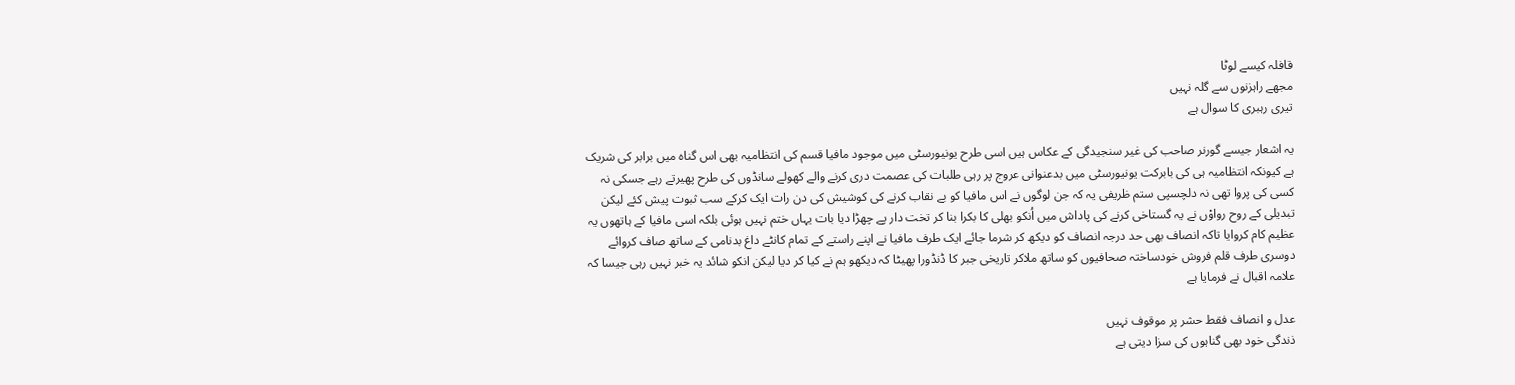قافلہ کیسے لوٹا
مجھے راہزنوں سے گلہ نہیں
تیری رہبری کا سوال ہے

یہ اشعار جیسے گورنر صاحب کی غیر سنجیدگی کے عکاس ہیں اسی طرح یونیورسٹی میں موجود مافیا قسم کی انتظامیہ بھی اس گناہ میں برابر کی شریک ہے کیونکہ انتظامیہ ہی کی بابرکت یونیورسٹی میں بدعنوانی عروج پر رہی طلبات کی عصمت دری کرنے والے کھولے سانڈوں کی طرح پھیرتے رہے جسکی نہ کسی کی پروا تھی نہ دلچسپی ستم ظریفی یہ کہ جن لوگوں نے اس مافیا کو بے نقاب کرنے کی کوشیش کی دن رات ایک کرکے سب ثبوت پیش کئے لیکن تبدیلی کے روح رواوْں نے یہ گستاخی کرنے کی پاداش میں اُنکو بھلی کا بکرا بنا کر تخت دار پے چھڑا دیا بات یہاں ختم نہیں ہوئی بلکہ اسی مافیا کے ہاتھوں یہ عظیم کام کروایا تاکہ انصاف بھی حد درجہ انصاف کو دیکھ کر شرما جائے ایک طرف مافیا نے اپنے راستے کے تمام کانٹے داغ بدنامی کے ساتھ صاف کروائے دوسری طرف قلم فروش خودساختہ صحافیوں کو ساتھ ملاکر تاریخی جبر کا ڈنڈورا پھیٹا کہ دیکھو ہم نے کیا کر دیا لیکن انکو شائد یہ خبر نہیں رہی جیسا کہ علامہ اقبال نے فرمایا ہے

عدل و انصاف فقط حشر پر موقوف نہیں
ذندگی خود بھی گناہوں کی سزا دیتی ہے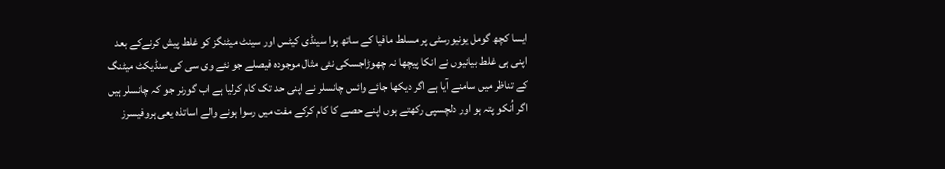ایسا کچھ گومل یونیورسٹی پر مسلط مافیا کے ساتھ ہوا سینڈی کیٹس اور سینٹ میٹنگز کو غلط پیش کرنےکے بعد اپنی ہی غلط بیانیوں نے انکا پیچھا نہ چھوڑاجسکی نئی مثال موجودہ فیصلے جو نئے وی سی کی سنڈیکٹ میٹنگ کے تناظر میں سامنے آیا ہے اگر دیکھا جائے وائس چانسلر نے اپنی حد تک کام کرلیا ہے اب گورنر جو کہ چانسلر ہیں اگر اُنکو پتہ ہو اور دلچسپی رکھتے ہوں اپنے حصے کا کام کرکے مفت میں رسوا ہونے والے اساتذہ یعی ہروفیسرز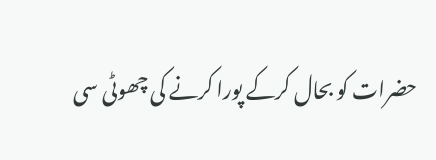حضرات کو بحال کرکے پورا کرنے کی چھوٹی سی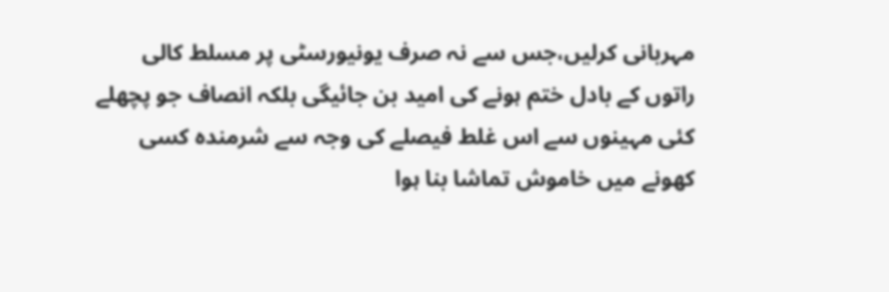مہربانی کرلیں،جس سے نہ صرف یونیورسٹی پر مسلط کالی راتوں کے بادل ختم ہونے کی امید بن جائیگی بلکہ انصاف جو پچھلے کئی مہینوں سے اس غلط فیصلے کی وجہ سے شرمندہ کسی کھونے میں خاموش تماشا بنا ہوا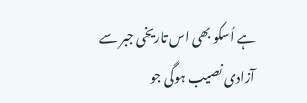ہے اُسکو بھی اس تاریخی جبر سے آزادی نصیب ہوگی جو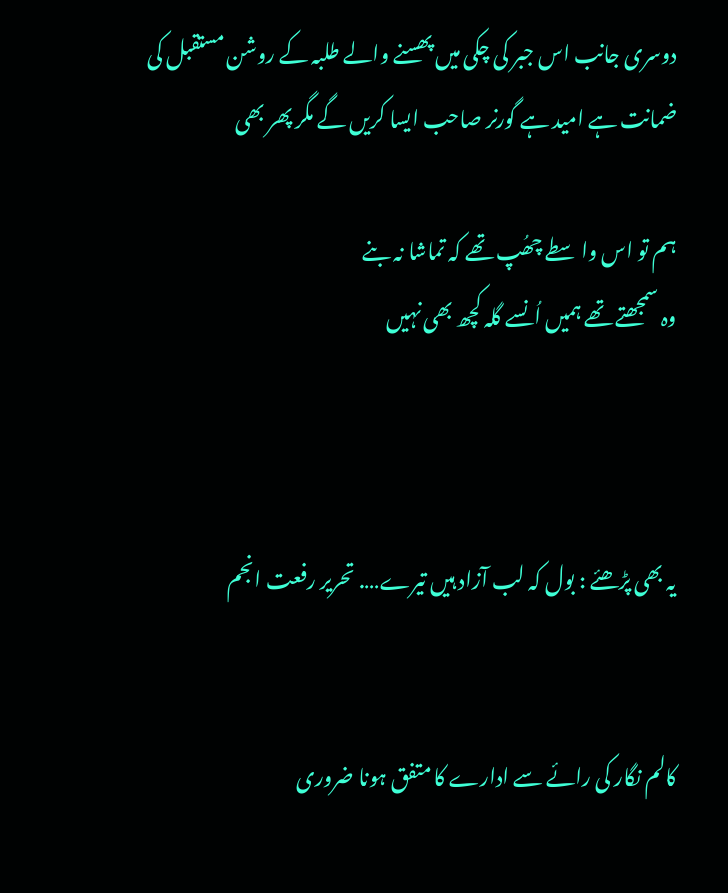دوسری جانب اس جبر کی چکی میں پھسنے والے طلبہ کے روشن مستقبل کی ضمانت ہے امید ہے گورنر صاحب ایسا کریں گے مگر پھر بھی

ہم تو اس واسطے چھُپ تھے کہ تماشا نہ بنے
وہ سمجھتے تھے ہمیں اُنسے گلہ کچھ بھی نہیں



یہ بھی پڑھئے : بول کہ لب آزاد ہیں تیرے…. تحریر رفعت انجم


کالم نگار کی رائے سے ادارے کا متفق ہونا ضروری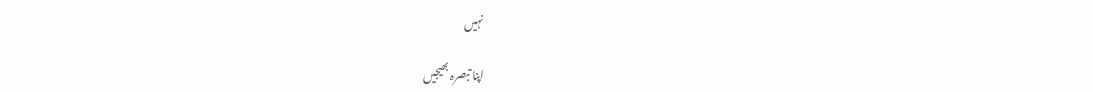نہیں

اپنا تبصرہ بھیجیں